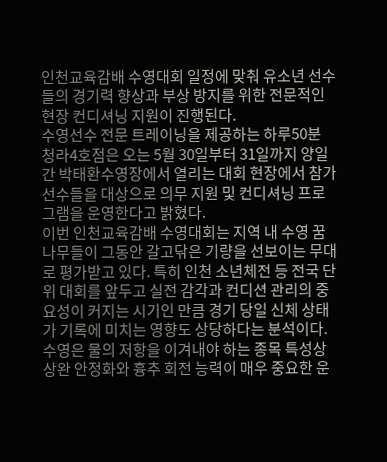인천교육감배 수영대회 일정에 맞춰 유소년 선수들의 경기력 향상과 부상 방지를 위한 전문적인 현장 컨디셔닝 지원이 진행된다.
수영선수 전문 트레이닝을 제공하는 하루50분 청라4호점은 오는 5월 30일부터 31일까지 양일간 박태환수영장에서 열리는 대회 현장에서 참가 선수들을 대상으로 의무 지원 및 컨디셔닝 프로그램을 운영한다고 밝혔다.
이번 인천교육감배 수영대회는 지역 내 수영 꿈나무들이 그동안 갈고닦은 기량을 선보이는 무대로 평가받고 있다. 특히 인천 소년체전 등 전국 단위 대회를 앞두고 실전 감각과 컨디션 관리의 중요성이 커지는 시기인 만큼 경기 당일 신체 상태가 기록에 미치는 영향도 상당하다는 분석이다.
수영은 물의 저항을 이겨내야 하는 종목 특성상 상완 안정화와 흉추 회전 능력이 매우 중요한 운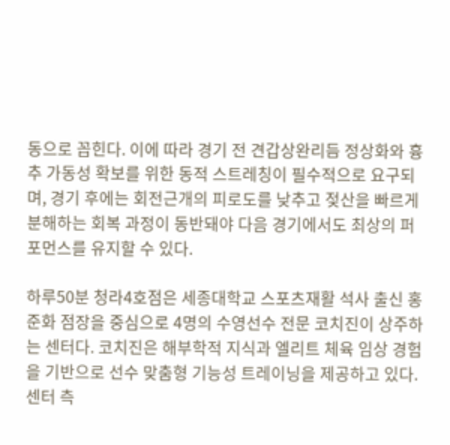동으로 꼽힌다. 이에 따라 경기 전 견갑상완리듬 정상화와 흉추 가동성 확보를 위한 동적 스트레칭이 필수적으로 요구되며, 경기 후에는 회전근개의 피로도를 낮추고 젖산을 빠르게 분해하는 회복 과정이 동반돼야 다음 경기에서도 최상의 퍼포먼스를 유지할 수 있다.

하루50분 청라4호점은 세종대학교 스포츠재활 석사 출신 홍준화 점장을 중심으로 4명의 수영선수 전문 코치진이 상주하는 센터다. 코치진은 해부학적 지식과 엘리트 체육 임상 경험을 기반으로 선수 맞춤형 기능성 트레이닝을 제공하고 있다.
센터 측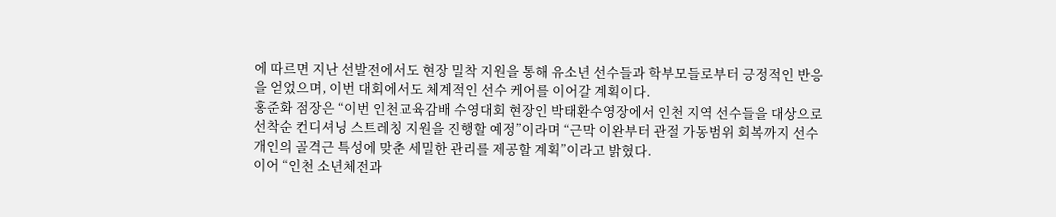에 따르면 지난 선발전에서도 현장 밀착 지원을 통해 유소년 선수들과 학부모들로부터 긍정적인 반응을 얻었으며, 이번 대회에서도 체계적인 선수 케어를 이어갈 계획이다.
홍준화 점장은 “이번 인천교육감배 수영대회 현장인 박태환수영장에서 인천 지역 선수들을 대상으로 선착순 컨디셔닝 스트레칭 지원을 진행할 예정”이라며 “근막 이완부터 관절 가동범위 회복까지 선수 개인의 골격근 특성에 맞춘 세밀한 관리를 제공할 계획”이라고 밝혔다.
이어 “인천 소년체전과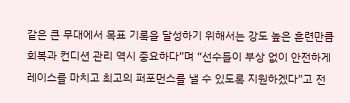같은 큰 무대에서 목표 기록을 달성하기 위해서는 강도 높은 훈련만큼 회복과 컨디션 관리 역시 중요하다”며 “선수들이 부상 없이 안전하게 레이스를 마치고 최고의 퍼포먼스를 낼 수 있도록 지원하겠다”고 전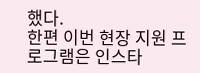했다.
한편 이번 현장 지원 프로그램은 인스타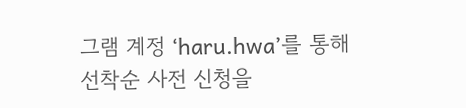그램 계정 ‘haru.hwa’를 통해 선착순 사전 신청을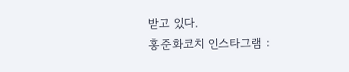받고 있다.
홍준화코치 인스타그램 :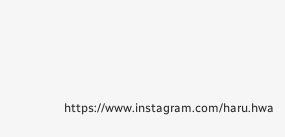https://www.instagram.com/haru.hwa